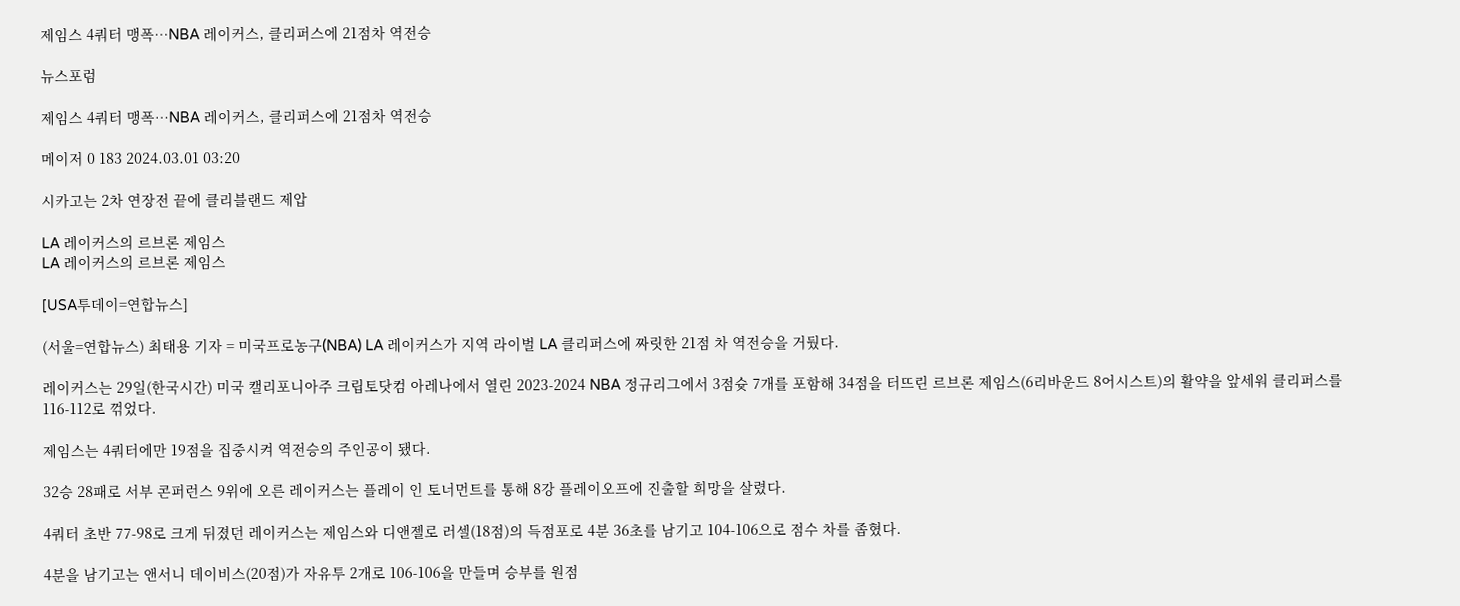제임스 4쿼터 맹폭…NBA 레이커스, 클리퍼스에 21점차 역전승

뉴스포럼

제임스 4쿼터 맹폭…NBA 레이커스, 클리퍼스에 21점차 역전승

메이저 0 183 2024.03.01 03:20

시카고는 2차 연장전 끝에 클리블랜드 제압

LA 레이커스의 르브론 제임스
LA 레이커스의 르브론 제임스

[USA투데이=연합뉴스]

(서울=연합뉴스) 최태용 기자 = 미국프로농구(NBA) LA 레이커스가 지역 라이벌 LA 클리퍼스에 짜릿한 21점 차 역전승을 거뒀다.

레이커스는 29일(한국시간) 미국 캘리포니아주 크립토닷컴 아레나에서 열린 2023-2024 NBA 정규리그에서 3점슛 7개를 포함해 34점을 터뜨린 르브론 제임스(6리바운드 8어시스트)의 활약을 앞세워 클리퍼스를 116-112로 꺾었다.

제임스는 4쿼터에만 19점을 집중시켜 역전승의 주인공이 됐다.

32승 28패로 서부 콘퍼런스 9위에 오른 레이커스는 플레이 인 토너먼트를 통해 8강 플레이오프에 진출할 희망을 살렸다.

4쿼터 초반 77-98로 크게 뒤졌던 레이커스는 제임스와 디앤젤로 러셀(18점)의 득점포로 4분 36초를 남기고 104-106으로 점수 차를 좁혔다.

4분을 남기고는 앤서니 데이비스(20점)가 자유투 2개로 106-106을 만들며 승부를 원점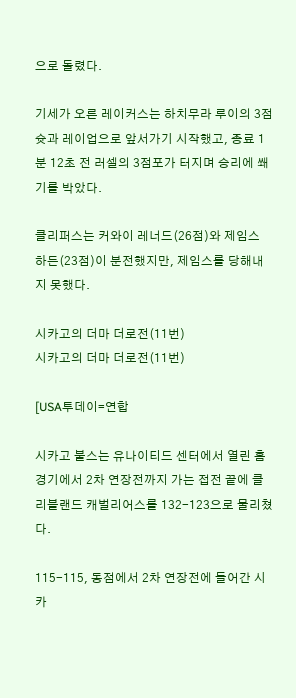으로 돌렸다.

기세가 오른 레이커스는 하치무라 루이의 3점 슛과 레이업으로 앞서가기 시작했고, 종료 1분 12초 전 러셀의 3점포가 터지며 승리에 쐐기를 박았다.

클리퍼스는 커와이 레너드(26점)와 제임스 하든(23점)이 분전했지만, 제임스를 당해내지 못했다.

시카고의 더마 더로전(11번)
시카고의 더마 더로전(11번)

[USA투데이=연합

시카고 불스는 유나이티드 센터에서 열린 홈 경기에서 2차 연장전까지 가는 접전 끝에 클리블랜드 캐벌리어스를 132-123으로 물리쳤다.

115-115, 동점에서 2차 연장전에 들어간 시카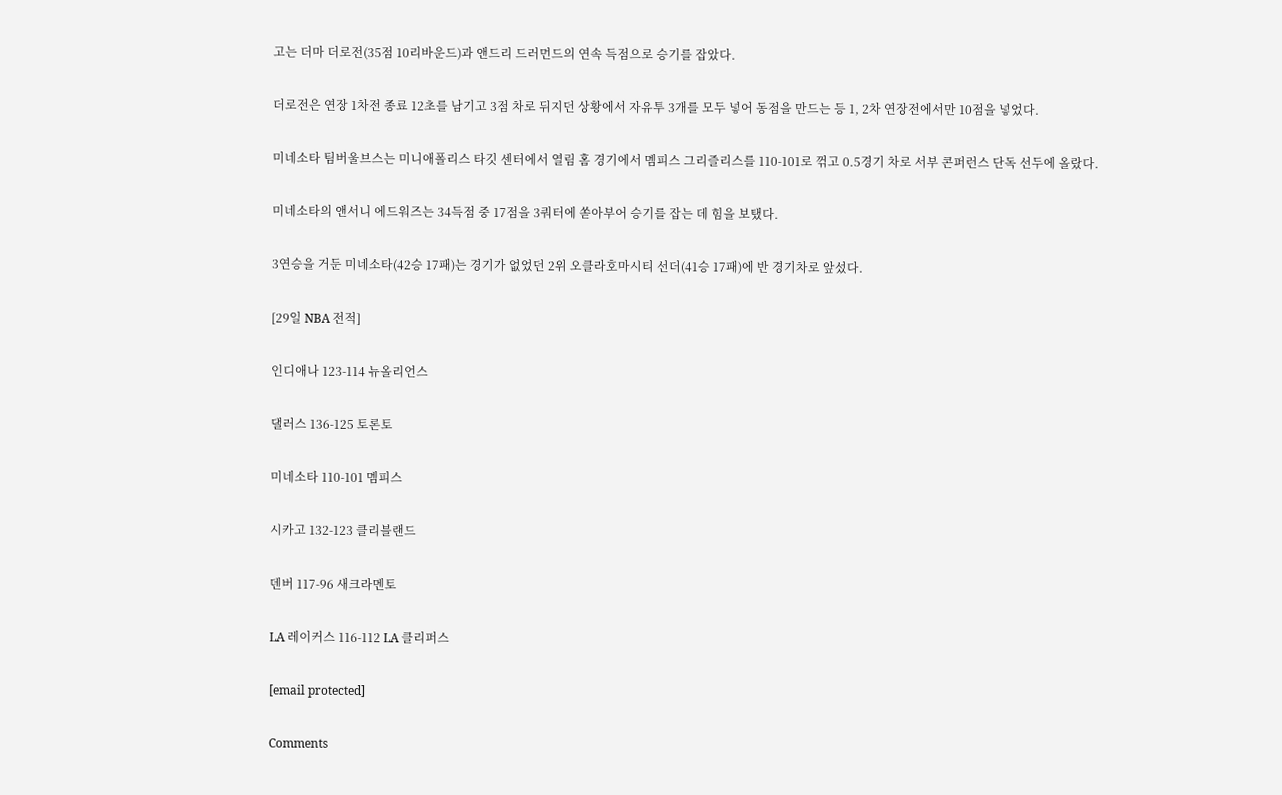고는 더마 더로전(35점 10리바운드)과 앤드리 드러먼드의 연속 득점으로 승기를 잡았다.

더로전은 연장 1차전 종료 12초를 남기고 3점 차로 뒤지던 상황에서 자유투 3개를 모두 넣어 동점을 만드는 등 1, 2차 연장전에서만 10점을 넣었다.

미네소타 팀버울브스는 미니애폴리스 타깃 센터에서 열림 홈 경기에서 멤피스 그리즐리스를 110-101로 꺾고 0.5경기 차로 서부 콘퍼런스 단독 선두에 올랐다.

미네소타의 앤서니 에드워즈는 34득점 중 17점을 3쿼터에 쏟아부어 승기를 잡는 데 힘을 보탰다.

3연승을 거둔 미네소타(42승 17패)는 경기가 없었던 2위 오클라호마시티 선더(41승 17패)에 반 경기차로 앞섰다.

[29일 NBA 전적]

인디애나 123-114 뉴올리언스

댈러스 136-125 토론토

미네소타 110-101 멤피스

시카고 132-123 클리블랜드

덴버 117-96 새크라멘토

LA 레이커스 116-112 LA 클리퍼스

[email protected]

Comments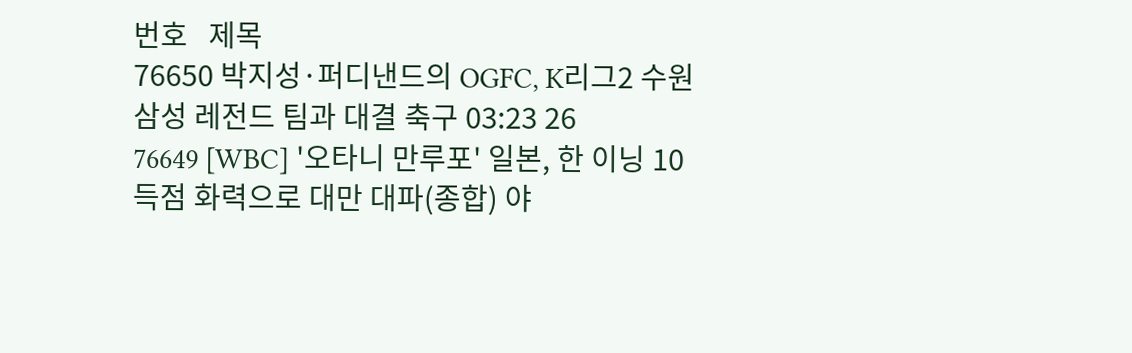번호   제목
76650 박지성·퍼디낸드의 OGFC, K리그2 수원 삼성 레전드 팀과 대결 축구 03:23 26
76649 [WBC] '오타니 만루포' 일본, 한 이닝 10득점 화력으로 대만 대파(종합) 야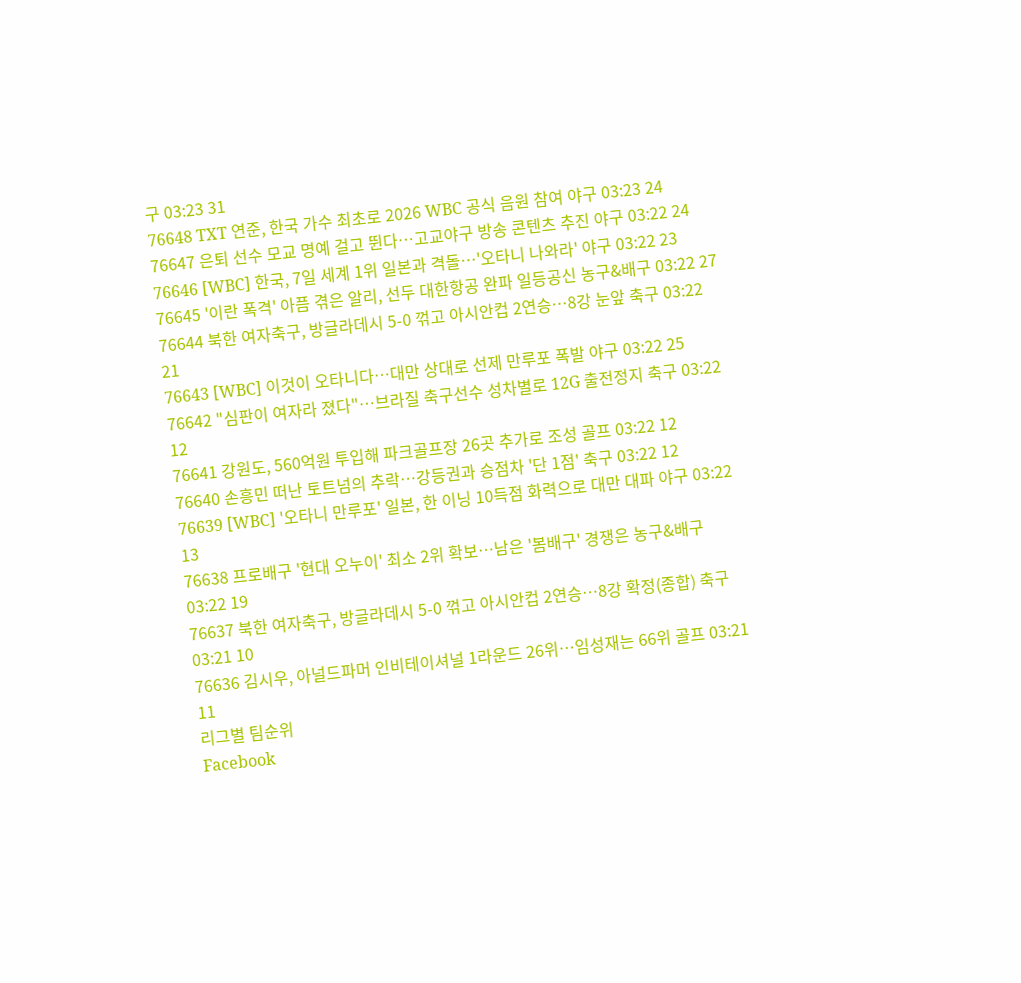구 03:23 31
76648 TXT 연준, 한국 가수 최초로 2026 WBC 공식 음원 참여 야구 03:23 24
76647 은퇴 선수 모교 명예 걸고 뛴다…고교야구 방송 콘텐츠 추진 야구 03:22 24
76646 [WBC] 한국, 7일 세계 1위 일본과 격돌…'오타니 나와라' 야구 03:22 23
76645 '이란 폭격' 아픔 겪은 알리, 선두 대한항공 완파 일등공신 농구&배구 03:22 27
76644 북한 여자축구, 방글라데시 5-0 꺾고 아시안컵 2연승…8강 눈앞 축구 03:22 21
76643 [WBC] 이것이 오타니다…대만 상대로 선제 만루포 폭발 야구 03:22 25
76642 "심판이 여자라 졌다"…브라질 축구선수 성차별로 12G 출전정지 축구 03:22 12
76641 강원도, 560억원 투입해 파크골프장 26곳 추가로 조성 골프 03:22 12
76640 손흥민 떠난 토트넘의 추락…강등권과 승점차 '단 1점' 축구 03:22 12
76639 [WBC] '오타니 만루포' 일본, 한 이닝 10득점 화력으로 대만 대파 야구 03:22 13
76638 프로배구 '현대 오누이' 최소 2위 확보…남은 '봄배구' 경쟁은 농구&배구 03:22 19
76637 북한 여자축구, 방글라데시 5-0 꺾고 아시안컵 2연승…8강 확정(종합) 축구 03:21 10
76636 김시우, 아널드파머 인비테이셔널 1라운드 26위…임성재는 66위 골프 03:21 11
리그별 팀순위
Facebook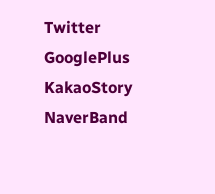Twitter GooglePlus KakaoStory NaverBand